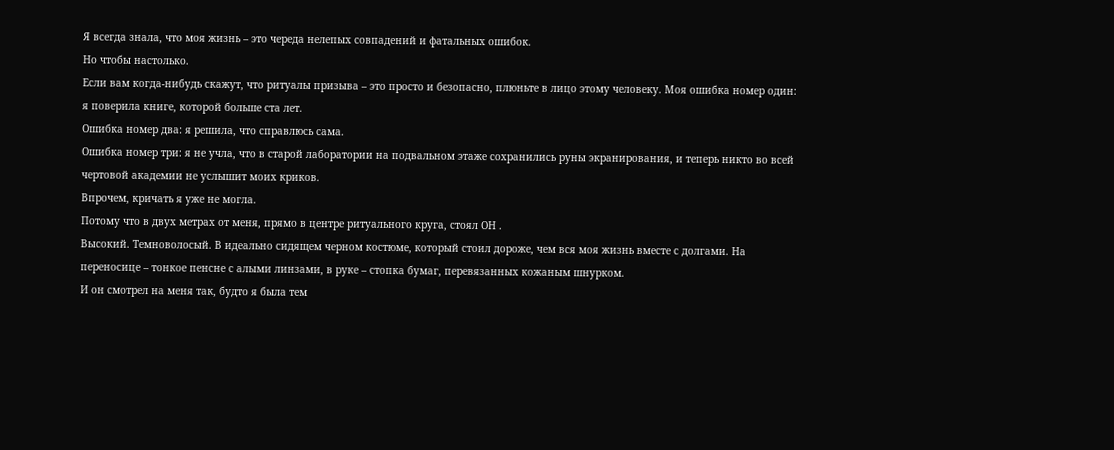Я всегда знала, что моя жизнь – это череда нелепых совпадений и фатальных ошибок.
Но чтобы настолько.
Если вам когда-нибудь скажут, что ритуалы призыва – это просто и безопасно, плюньте в лицо этому человеку. Моя ошибка номер один: я поверила книге, которой больше ста лет.
Ошибка номер два: я решила, что справлюсь сама.
Ошибка номер три: я не учла, что в старой лаборатории на подвальном этаже сохранились руны экранирования, и теперь никто во всей чертовой академии не услышит моих криков.
Впрочем, кричать я уже не могла.
Потому что в двух метрах от меня, прямо в центре ритуального круга, стоял ОН .
Высокий. Темноволосый. В идеально сидящем черном костюме, который стоил дороже, чем вся моя жизнь вместе с долгами. На переносице – тонкое пенсне с алыми линзами, в руке – стопка бумаг, перевязанных кожаным шнурком.
И он смотрел на меня так, будто я была тем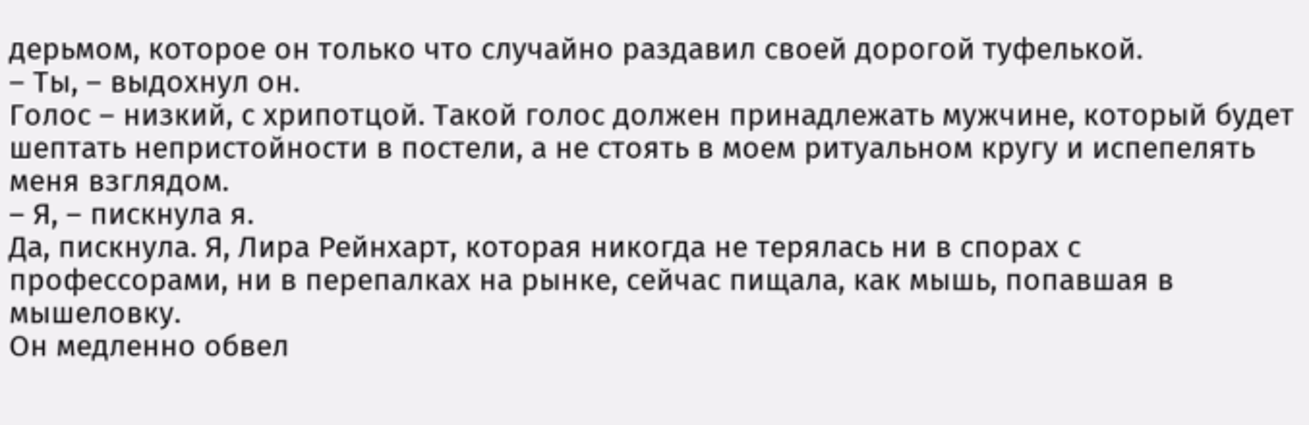дерьмом, которое он только что случайно раздавил своей дорогой туфелькой.
– Ты, – выдохнул он.
Голос – низкий, с хрипотцой. Такой голос должен принадлежать мужчине, который будет шептать непристойности в постели, а не стоять в моем ритуальном кругу и испепелять меня взглядом.
– Я, – пискнула я.
Да, пискнула. Я, Лира Рейнхарт, которая никогда не терялась ни в спорах с профессорами, ни в перепалках на рынке, сейчас пищала, как мышь, попавшая в мышеловку.
Он медленно обвел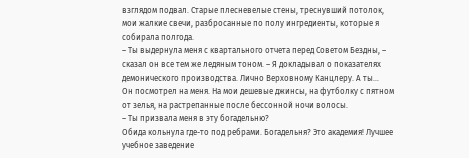взглядом подвал. Старые плесневелые стены, треснувший потолок, мои жалкие свечи, разбросанные по полу ингредиенты, которые я собирала полгода.
– Ты выдернула меня с квартального отчета перед Советом Бездны, – сказал он все тем же ледяным тоном. – Я докладывал о показателях демонического производства. Лично Верховному Канцлеру. А ты...
Он посмотрел на меня. На мои дешевые джинсы, на футболку с пятном от зелья, на растрепанные после бессонной ночи волосы.
– Ты призвала меня в эту богадельню?
Обида кольнула где-то под ребрами. Богадельня? Это академия! Лучшее учебное заведение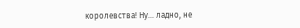королевства! Ну... ладно, не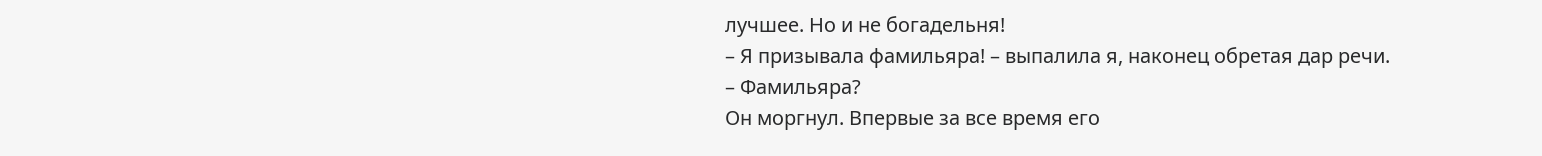лучшее. Но и не богадельня!
– Я призывала фамильяра! – выпалила я, наконец обретая дар речи.
– Фамильяра?
Он моргнул. Впервые за все время его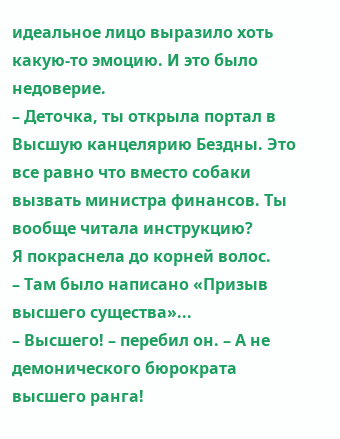идеальное лицо выразило хоть какую-то эмоцию. И это было недоверие.
– Деточка, ты открыла портал в Высшую канцелярию Бездны. Это все равно что вместо собаки вызвать министра финансов. Ты вообще читала инструкцию?
Я покраснела до корней волос.
– Там было написано «Призыв высшего существа»...
– Высшего! – перебил он. – А не демонического бюрократа высшего ранга!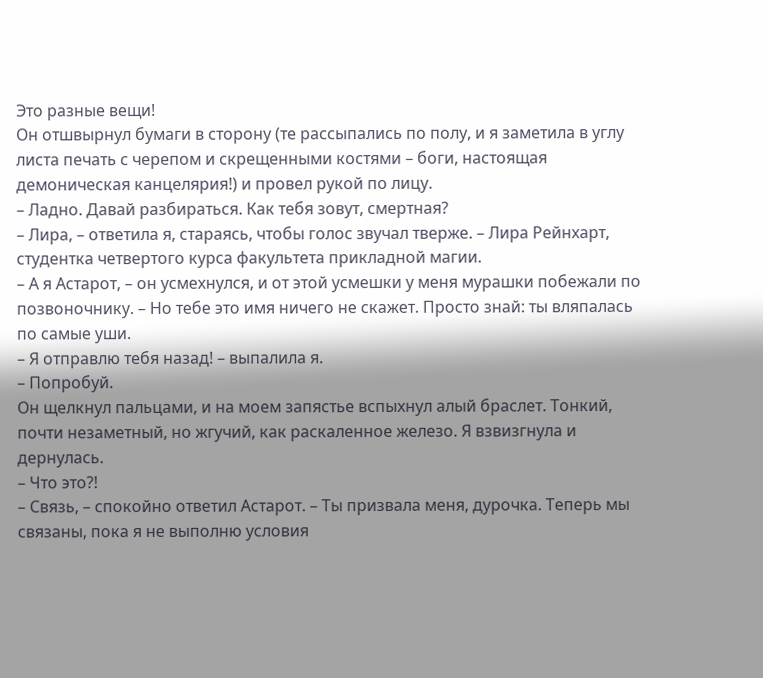Это разные вещи!
Он отшвырнул бумаги в сторону (те рассыпались по полу, и я заметила в углу листа печать с черепом и скрещенными костями – боги, настоящая демоническая канцелярия!) и провел рукой по лицу.
– Ладно. Давай разбираться. Как тебя зовут, смертная?
– Лира, – ответила я, стараясь, чтобы голос звучал тверже. – Лира Рейнхарт, студентка четвертого курса факультета прикладной магии.
– А я Астарот, – он усмехнулся, и от этой усмешки у меня мурашки побежали по позвоночнику. – Но тебе это имя ничего не скажет. Просто знай: ты вляпалась по самые уши.
– Я отправлю тебя назад! – выпалила я.
– Попробуй.
Он щелкнул пальцами, и на моем запястье вспыхнул алый браслет. Тонкий, почти незаметный, но жгучий, как раскаленное железо. Я взвизгнула и дернулась.
– Что это?!
– Связь, – спокойно ответил Астарот. – Ты призвала меня, дурочка. Теперь мы связаны, пока я не выполню условия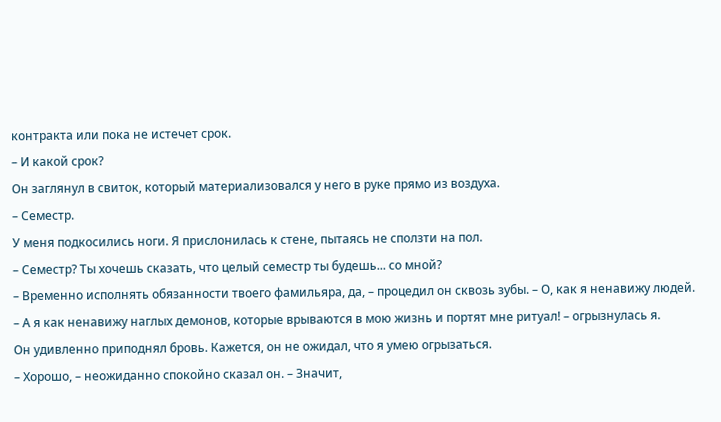контракта или пока не истечет срок.
– И какой срок?
Он заглянул в свиток, который материализовался у него в руке прямо из воздуха.
– Семестр.
У меня подкосились ноги. Я прислонилась к стене, пытаясь не сползти на пол.
– Семестр? Ты хочешь сказать, что целый семестр ты будешь... со мной?
– Временно исполнять обязанности твоего фамильяра, да, – процедил он сквозь зубы. – О, как я ненавижу людей.
– А я как ненавижу наглых демонов, которые врываются в мою жизнь и портят мне ритуал! – огрызнулась я.
Он удивленно приподнял бровь. Кажется, он не ожидал, что я умею огрызаться.
– Хорошо, – неожиданно спокойно сказал он. – Значит,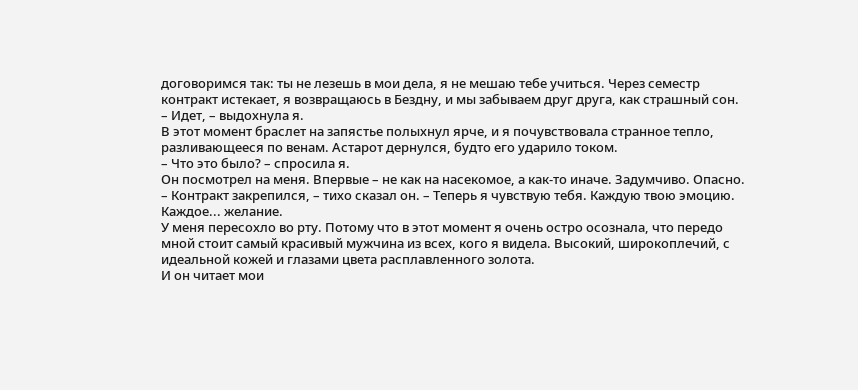договоримся так: ты не лезешь в мои дела, я не мешаю тебе учиться. Через семестр контракт истекает, я возвращаюсь в Бездну, и мы забываем друг друга, как страшный сон.
– Идет, – выдохнула я.
В этот момент браслет на запястье полыхнул ярче, и я почувствовала странное тепло, разливающееся по венам. Астарот дернулся, будто его ударило током.
– Что это было? – спросила я.
Он посмотрел на меня. Впервые – не как на насекомое, а как-то иначе. Задумчиво. Опасно.
– Контракт закрепился, – тихо сказал он. – Теперь я чувствую тебя. Каждую твою эмоцию. Каждое... желание.
У меня пересохло во рту. Потому что в этот момент я очень остро осознала, что передо мной стоит самый красивый мужчина из всех, кого я видела. Высокий, широкоплечий, с идеальной кожей и глазами цвета расплавленного золота.
И он читает мои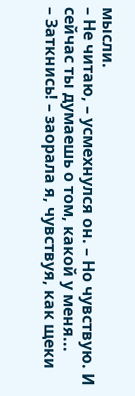мысли.
– Не читаю, – усмехнулся он. – Но чувствую. И сейчас ты думаешь о том, какой у меня...
– Заткнись! – заорала я, чувствуя, как щеки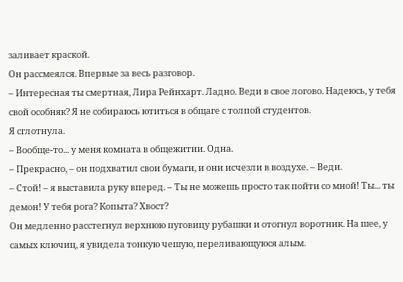заливает краской.
Он рассмеялся. Впервые за весь разговор.
– Интересная ты смертная, Лира Рейнхарт. Ладно. Веди в свое логово. Надеюсь, у тебя свой особняк? Я не собираюсь ютиться в общаге с толпой студентов.
Я сглотнула.
– Вообще-то... у меня комната в общежитии. Одна.
– Прекрасно, – он подхватил свои бумаги, и они исчезли в воздухе. – Веди.
– Стой! – я выставила руку вперед. – Ты не можешь просто так пойти со мной! Ты... ты демон! У тебя рога? Копыта? Хвост?
Он медленно расстегнул верхнюю пуговицу рубашки и отогнул воротник. На шее, у самых ключиц, я увидела тонкую чешую, переливающуюся алым.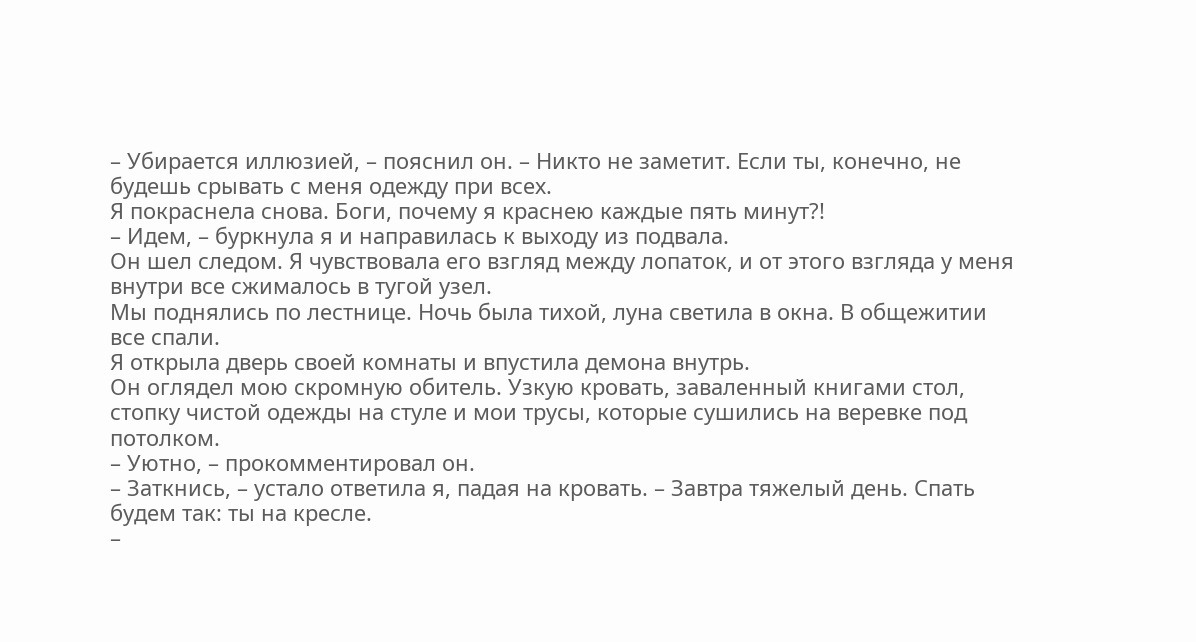– Убирается иллюзией, – пояснил он. – Никто не заметит. Если ты, конечно, не будешь срывать с меня одежду при всех.
Я покраснела снова. Боги, почему я краснею каждые пять минут?!
– Идем, – буркнула я и направилась к выходу из подвала.
Он шел следом. Я чувствовала его взгляд между лопаток, и от этого взгляда у меня внутри все сжималось в тугой узел.
Мы поднялись по лестнице. Ночь была тихой, луна светила в окна. В общежитии все спали.
Я открыла дверь своей комнаты и впустила демона внутрь.
Он оглядел мою скромную обитель. Узкую кровать, заваленный книгами стол, стопку чистой одежды на стуле и мои трусы, которые сушились на веревке под потолком.
– Уютно, – прокомментировал он.
– Заткнись, – устало ответила я, падая на кровать. – Завтра тяжелый день. Спать будем так: ты на кресле.
–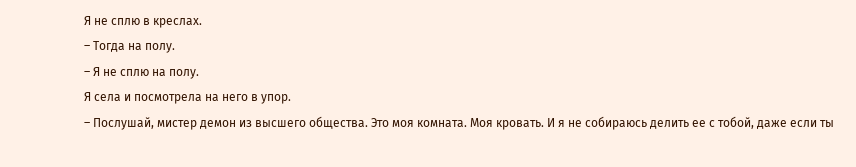Я не сплю в креслах.
– Тогда на полу.
– Я не сплю на полу.
Я села и посмотрела на него в упор.
– Послушай, мистер демон из высшего общества. Это моя комната. Моя кровать. И я не собираюсь делить ее с тобой, даже если ты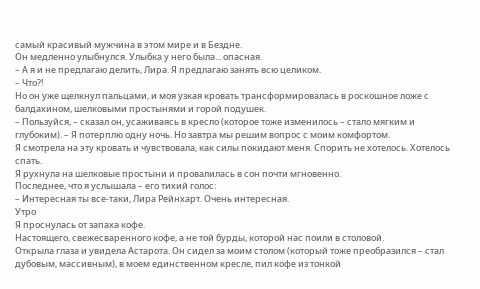самый красивый мужчина в этом мире и в Бездне.
Он медленно улыбнулся. Улыбка у него была... опасная.
– А я и не предлагаю делить, Лира. Я предлагаю занять всю целиком.
– Что?!
Но он уже щелкнул пальцами, и моя узкая кровать трансформировалась в роскошное ложе с балдахином, шелковыми простынями и горой подушек.
– Пользуйся, – сказал он, усаживаясь в кресло (которое тоже изменилось – стало мягким и глубоким). – Я потерплю одну ночь. Но завтра мы решим вопрос с моим комфортом.
Я смотрела на эту кровать и чувствовала, как силы покидают меня. Спорить не хотелось. Хотелось спать.
Я рухнула на шелковые простыни и провалилась в сон почти мгновенно.
Последнее, что я услышала – его тихий голос:
– Интересная ты все-таки, Лира Рейнхарт. Очень интересная.
Утро
Я проснулась от запаха кофе.
Настоящего, свежесваренного кофе, а не той бурды, которой нас поили в столовой.
Открыла глаза и увидела Астарота. Он сидел за моим столом (который тоже преобразился – стал дубовым, массивным), в моем единственном кресле, пил кофе из тонкой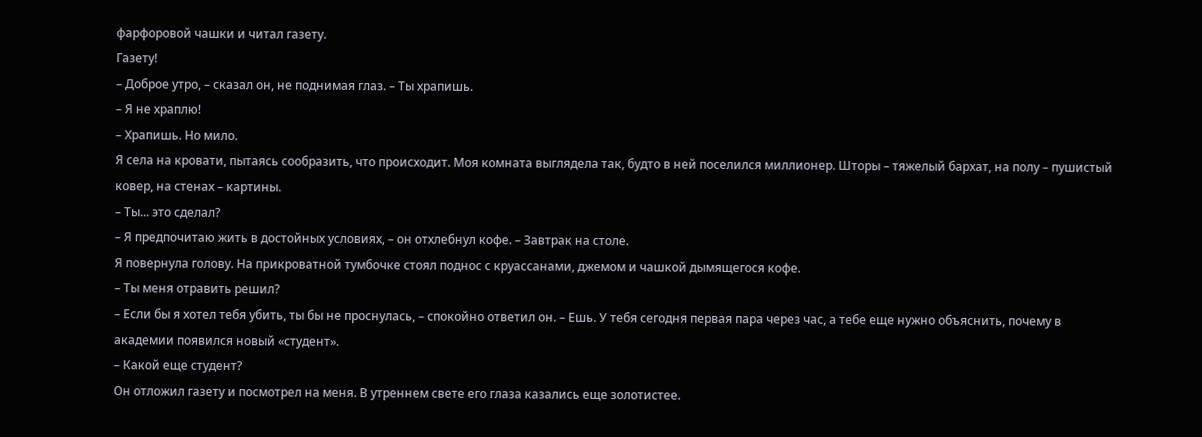фарфоровой чашки и читал газету.
Газету!
– Доброе утро, – сказал он, не поднимая глаз. – Ты храпишь.
– Я не храплю!
– Храпишь. Но мило.
Я села на кровати, пытаясь сообразить, что происходит. Моя комната выглядела так, будто в ней поселился миллионер. Шторы – тяжелый бархат, на полу – пушистый ковер, на стенах – картины.
– Ты... это сделал?
– Я предпочитаю жить в достойных условиях, – он отхлебнул кофе. – Завтрак на столе.
Я повернула голову. На прикроватной тумбочке стоял поднос с круассанами, джемом и чашкой дымящегося кофе.
– Ты меня отравить решил?
– Если бы я хотел тебя убить, ты бы не проснулась, – спокойно ответил он. – Ешь. У тебя сегодня первая пара через час, а тебе еще нужно объяснить, почему в академии появился новый «студент».
– Какой еще студент?
Он отложил газету и посмотрел на меня. В утреннем свете его глаза казались еще золотистее.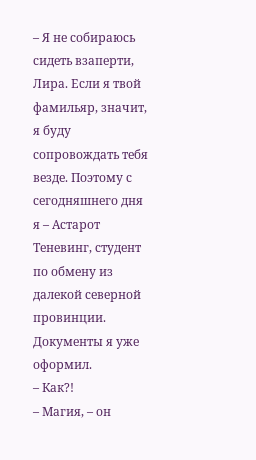– Я не собираюсь сидеть взаперти, Лира. Если я твой фамильяр, значит, я буду сопровождать тебя везде. Поэтому с сегодняшнего дня я – Астарот Теневинг, студент по обмену из далекой северной провинции. Документы я уже оформил.
– Как?!
– Магия, – он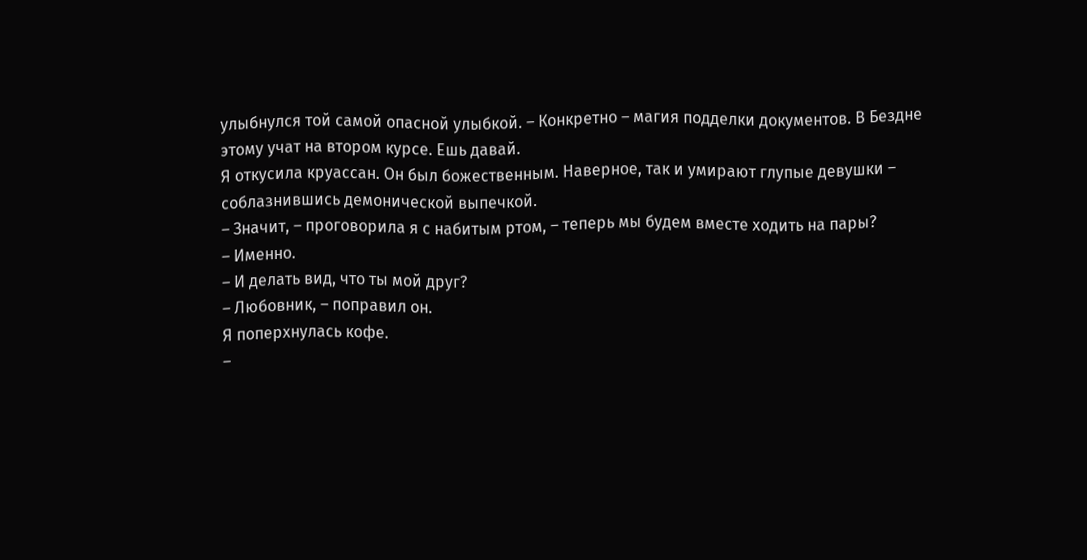улыбнулся той самой опасной улыбкой. – Конкретно – магия подделки документов. В Бездне этому учат на втором курсе. Ешь давай.
Я откусила круассан. Он был божественным. Наверное, так и умирают глупые девушки – соблазнившись демонической выпечкой.
– Значит, – проговорила я с набитым ртом, – теперь мы будем вместе ходить на пары?
– Именно.
– И делать вид, что ты мой друг?
– Любовник, – поправил он.
Я поперхнулась кофе.
–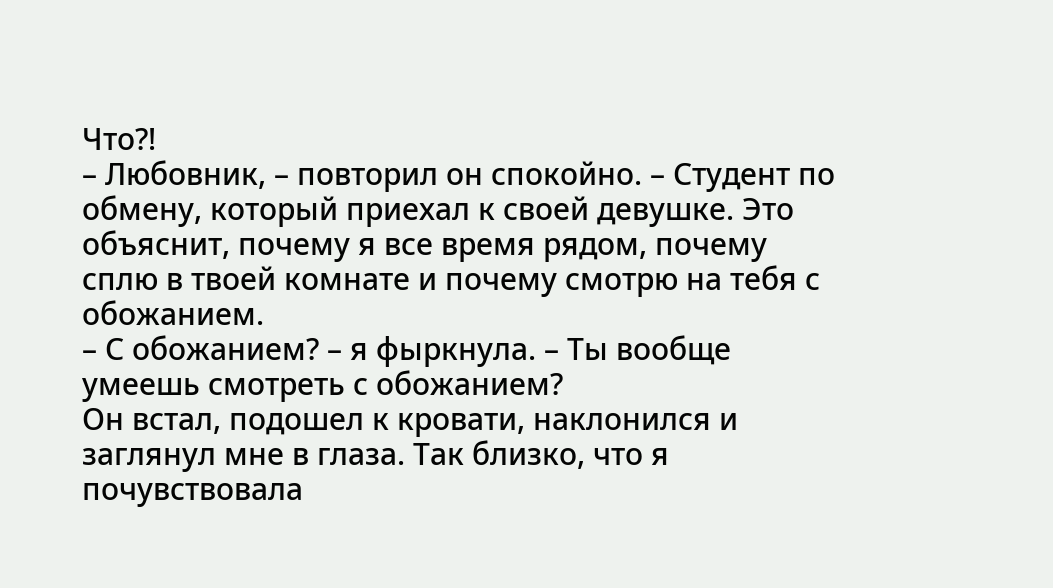Что?!
– Любовник, – повторил он спокойно. – Студент по обмену, который приехал к своей девушке. Это объяснит, почему я все время рядом, почему сплю в твоей комнате и почему смотрю на тебя с обожанием.
– С обожанием? – я фыркнула. – Ты вообще умеешь смотреть с обожанием?
Он встал, подошел к кровати, наклонился и заглянул мне в глаза. Так близко, что я почувствовала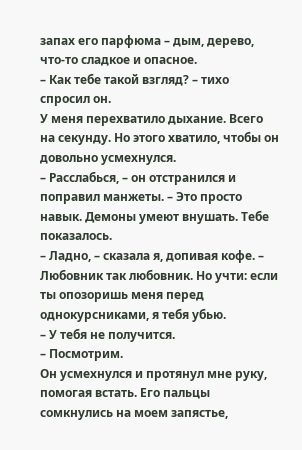запах его парфюма – дым, дерево, что-то сладкое и опасное.
– Как тебе такой взгляд? – тихо спросил он.
У меня перехватило дыхание. Всего на секунду. Но этого хватило, чтобы он довольно усмехнулся.
– Расслабься, – он отстранился и поправил манжеты. – Это просто навык. Демоны умеют внушать. Тебе показалось.
– Ладно, – сказала я, допивая кофе. – Любовник так любовник. Но учти: если ты опозоришь меня перед однокурсниками, я тебя убью.
– У тебя не получится.
– Посмотрим.
Он усмехнулся и протянул мне руку, помогая встать. Его пальцы сомкнулись на моем запястье,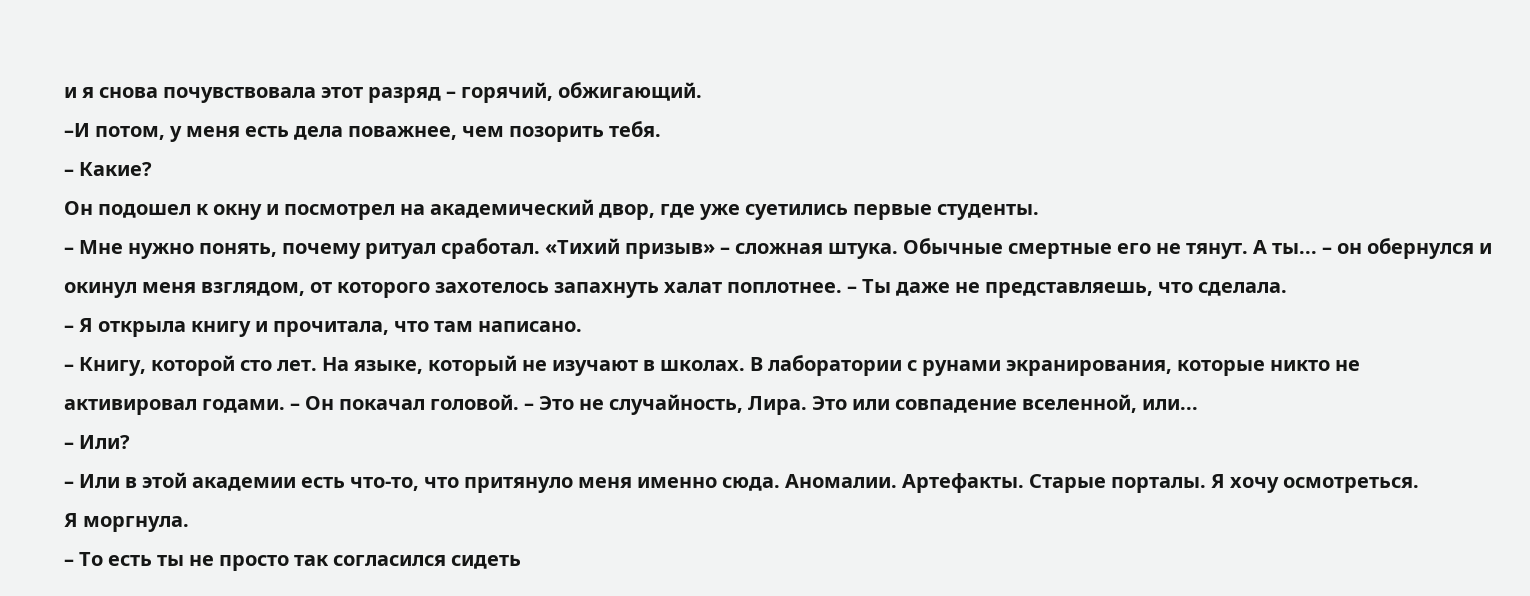и я снова почувствовала этот разряд – горячий, обжигающий.
–И потом, у меня есть дела поважнее, чем позорить тебя.
– Какие?
Он подошел к окну и посмотрел на академический двор, где уже суетились первые студенты.
– Мне нужно понять, почему ритуал сработал. «Тихий призыв» – сложная штука. Обычные смертные его не тянут. А ты... – он обернулся и окинул меня взглядом, от которого захотелось запахнуть халат поплотнее. – Ты даже не представляешь, что сделала.
– Я открыла книгу и прочитала, что там написано.
– Книгу, которой сто лет. На языке, который не изучают в школах. В лаборатории с рунами экранирования, которые никто не активировал годами. – Он покачал головой. – Это не случайность, Лира. Это или совпадение вселенной, или...
– Или?
– Или в этой академии есть что-то, что притянуло меня именно сюда. Аномалии. Артефакты. Старые порталы. Я хочу осмотреться.
Я моргнула.
– То есть ты не просто так согласился сидеть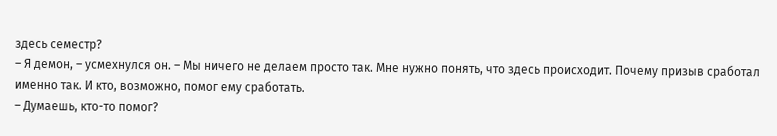здесь семестр?
– Я демон, – усмехнулся он. – Мы ничего не делаем просто так. Мне нужно понять, что здесь происходит. Почему призыв сработал именно так. И кто, возможно, помог ему сработать.
– Думаешь, кто-то помог?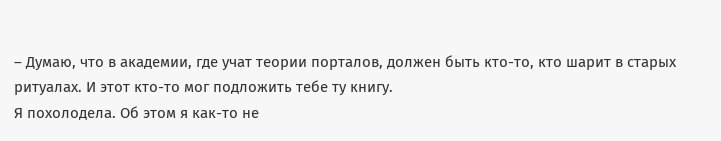– Думаю, что в академии, где учат теории порталов, должен быть кто-то, кто шарит в старых ритуалах. И этот кто-то мог подложить тебе ту книгу.
Я похолодела. Об этом я как-то не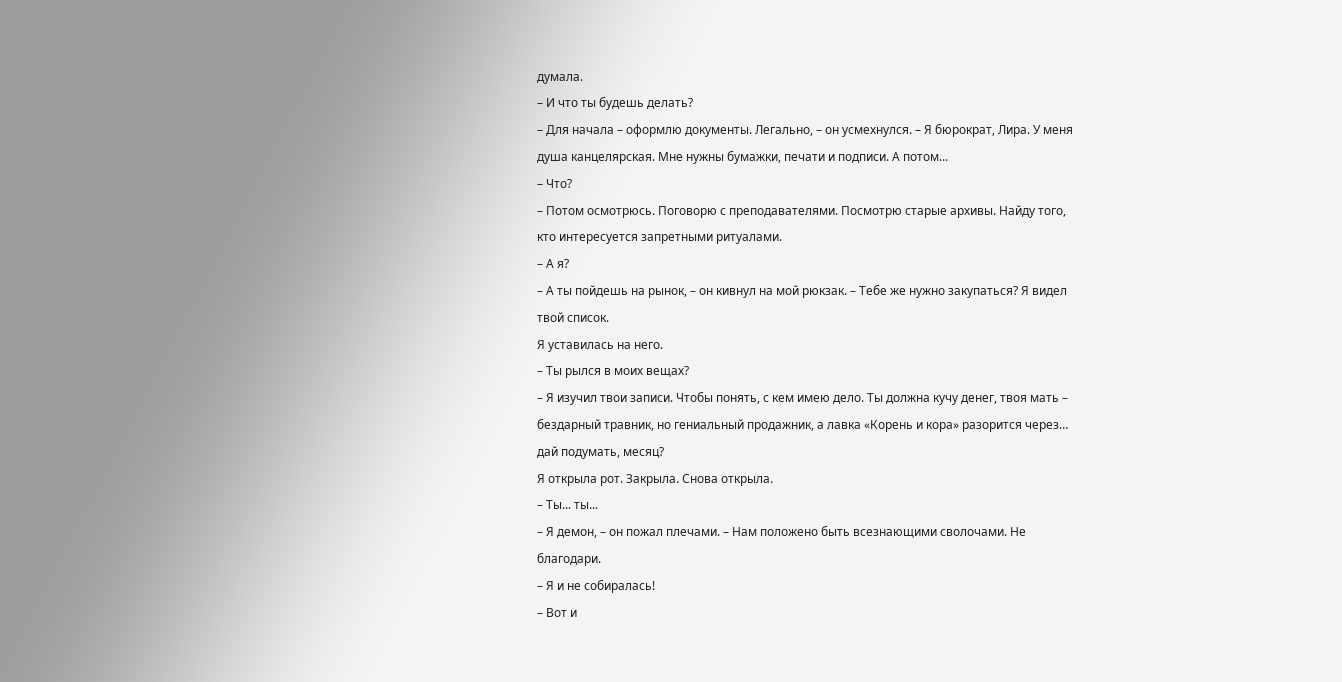думала.
– И что ты будешь делать?
– Для начала – оформлю документы. Легально, – он усмехнулся. – Я бюрократ, Лира. У меня душа канцелярская. Мне нужны бумажки, печати и подписи. А потом...
– Что?
– Потом осмотрюсь. Поговорю с преподавателями. Посмотрю старые архивы. Найду того, кто интересуется запретными ритуалами.
– А я?
– А ты пойдешь на рынок, – он кивнул на мой рюкзак. – Тебе же нужно закупаться? Я видел твой список.
Я уставилась на него.
– Ты рылся в моих вещах?
– Я изучил твои записи. Чтобы понять, с кем имею дело. Ты должна кучу денег, твоя мать – бездарный травник, но гениальный продажник, а лавка «Корень и кора» разорится через… дай подумать, месяц?
Я открыла рот. Закрыла. Снова открыла.
– Ты... ты...
– Я демон, – он пожал плечами. – Нам положено быть всезнающими сволочами. Не благодари.
– Я и не собиралась!
– Вот и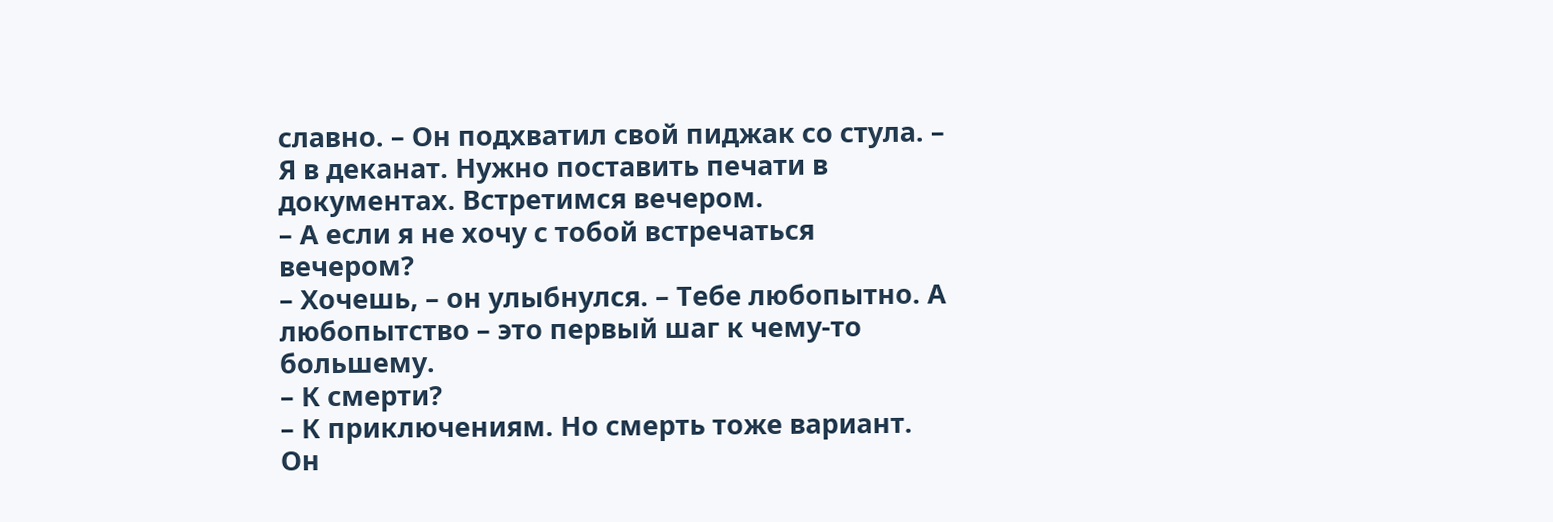славно. – Он подхватил свой пиджак со стула. – Я в деканат. Нужно поставить печати в документах. Встретимся вечером.
– А если я не хочу с тобой встречаться вечером?
– Хочешь, – он улыбнулся. – Тебе любопытно. А любопытство – это первый шаг к чему-то большему.
– К смерти?
– К приключениям. Но смерть тоже вариант.
Он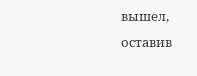вышел, оставив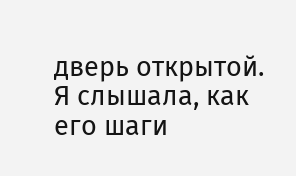дверь открытой. Я слышала, как его шаги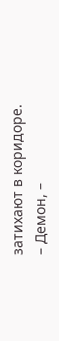затихают в коридоре.
– Демон, –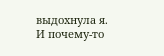выдохнула я.
И почему-то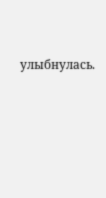улыбнулась.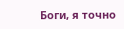Боги, я точно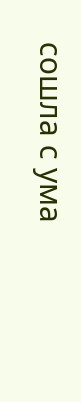сошла с ума